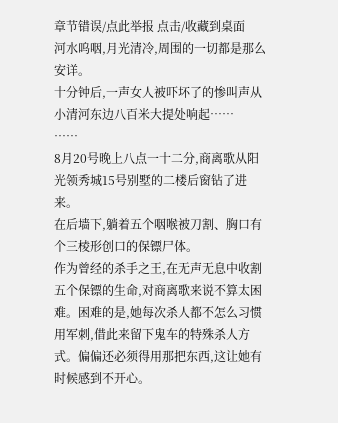章节错误/点此举报 点击/收藏到桌面
河水呜咽,月光清冷,周围的一切都是那么安详。
十分钟后,一声女人被吓坏了的惨叫声从小清河东边八百米大提处响起……
……
8月20号晚上八点一十二分,商离歌从阳光领秀城15号别墅的二楼后窗钻了进来。
在后墙下,躺着五个咽喉被刀割、胸口有个三棱形创口的保镖尸体。
作为曾经的杀手之王,在无声无息中收割五个保镖的生命,对商离歌来说不算太困难。困难的是,她每次杀人都不怎么习惯用军刺,借此来留下鬼车的特殊杀人方式。偏偏还必须得用那把东西,这让她有时候感到不开心。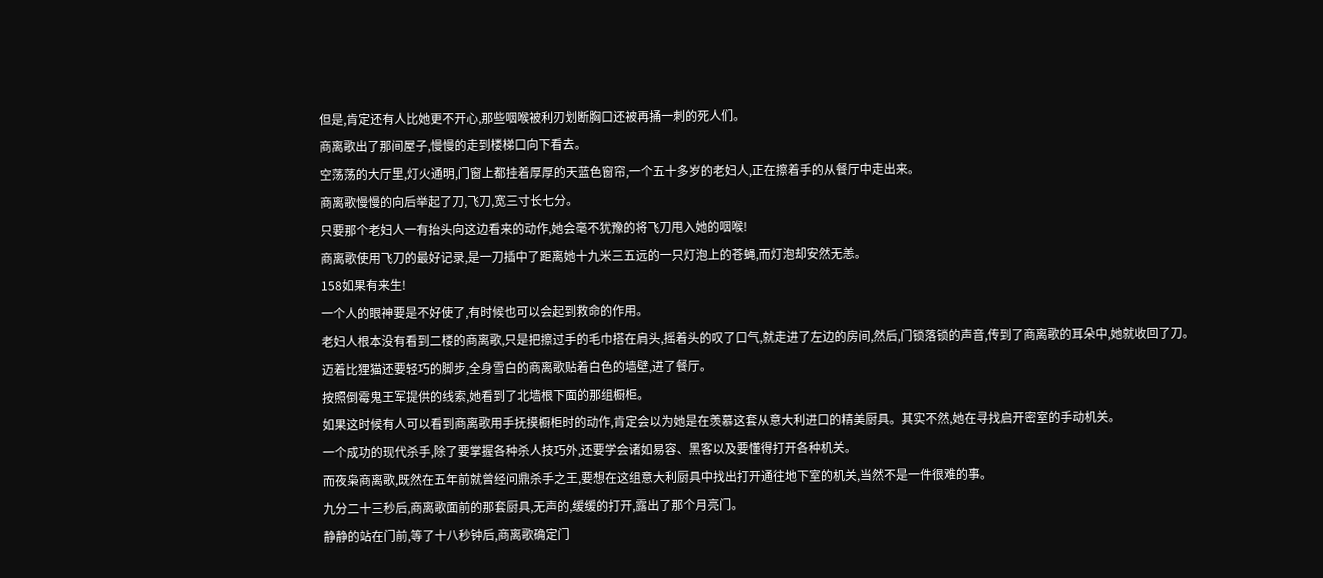但是,肯定还有人比她更不开心,那些咽喉被利刃划断胸口还被再捅一刺的死人们。
商离歌出了那间屋子,慢慢的走到楼梯口向下看去。
空荡荡的大厅里,灯火通明,门窗上都挂着厚厚的天蓝色窗帘,一个五十多岁的老妇人,正在擦着手的从餐厅中走出来。
商离歌慢慢的向后举起了刀,飞刀,宽三寸长七分。
只要那个老妇人一有抬头向这边看来的动作,她会毫不犹豫的将飞刀甩入她的咽喉!
商离歌使用飞刀的最好记录,是一刀插中了距离她十九米三五远的一只灯泡上的苍蝇,而灯泡却安然无恙。
158如果有来生!
一个人的眼神要是不好使了,有时候也可以会起到救命的作用。
老妇人根本没有看到二楼的商离歌,只是把擦过手的毛巾搭在肩头,摇着头的叹了口气,就走进了左边的房间,然后,门锁落锁的声音,传到了商离歌的耳朵中,她就收回了刀。
迈着比狸猫还要轻巧的脚步,全身雪白的商离歌贴着白色的墙壁,进了餐厅。
按照倒霉鬼王军提供的线索,她看到了北墙根下面的那组橱柜。
如果这时候有人可以看到商离歌用手抚摸橱柜时的动作,肯定会以为她是在羡慕这套从意大利进口的精美厨具。其实不然,她在寻找启开密室的手动机关。
一个成功的现代杀手,除了要掌握各种杀人技巧外,还要学会诸如易容、黑客以及要懂得打开各种机关。
而夜枭商离歌,既然在五年前就曾经问鼎杀手之王,要想在这组意大利厨具中找出打开通往地下室的机关,当然不是一件很难的事。
九分二十三秒后,商离歌面前的那套厨具,无声的,缓缓的打开,露出了那个月亮门。
静静的站在门前,等了十八秒钟后,商离歌确定门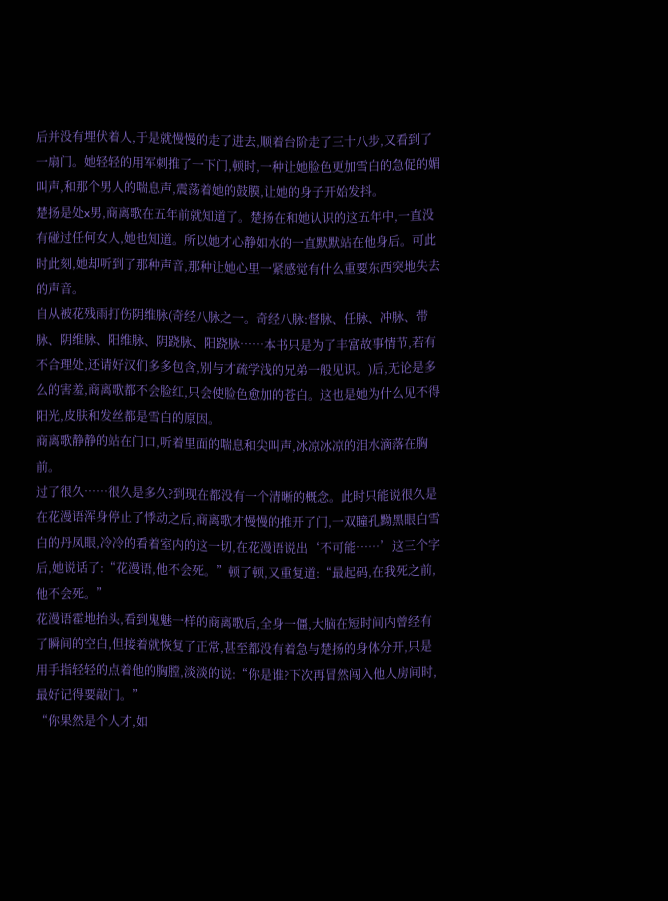后并没有埋伏着人,于是就慢慢的走了进去,顺着台阶走了三十八步,又看到了一扇门。她轻轻的用军刺推了一下门,顿时,一种让她脸色更加雪白的急促的媚叫声,和那个男人的喘息声,震荡着她的鼓膜,让她的身子开始发抖。
楚扬是处x男,商离歌在五年前就知道了。楚扬在和她认识的这五年中,一直没有碰过任何女人,她也知道。所以她才心静如水的一直默默站在他身后。可此时此刻,她却听到了那种声音,那种让她心里一紧感觉有什么重要东西突地失去的声音。
自从被花残雨打伤阴维脉(奇经八脉之一。奇经八脉:督脉、任脉、冲脉、带脉、阴维脉、阳维脉、阴跷脉、阳跷脉……本书只是为了丰富故事情节,若有不合理处,还请好汉们多多包含,别与才疏学浅的兄弟一般见识。)后,无论是多么的害羞,商离歌都不会脸红,只会使脸色愈加的苍白。这也是她为什么见不得阳光,皮肤和发丝都是雪白的原因。
商离歌静静的站在门口,听着里面的喘息和尖叫声,冰凉冰凉的泪水滴落在胸前。
过了很久……很久是多久?到现在都没有一个清晰的概念。此时只能说很久是在花漫语浑身停止了悸动之后,商离歌才慢慢的推开了门,一双瞳孔黝黑眼白雪白的丹凤眼,冷冷的看着室内的这一切,在花漫语说出‘不可能……’这三个字后,她说话了:“花漫语,他不会死。”顿了顿,又重复道:“最起码,在我死之前,他不会死。”
花漫语霍地抬头,看到鬼魅一样的商离歌后,全身一僵,大脑在短时间内曾经有了瞬间的空白,但接着就恢复了正常,甚至都没有着急与楚扬的身体分开,只是用手指轻轻的点着他的胸膛,淡淡的说:“你是谁?下次再冒然闯入他人房间时,最好记得要敲门。”
“你果然是个人才,如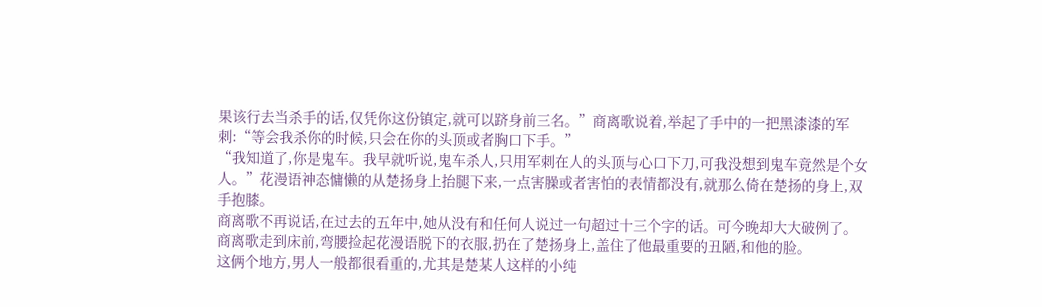果该行去当杀手的话,仅凭你这份镇定,就可以跻身前三名。”商离歌说着,举起了手中的一把黑漆漆的军刺:“等会我杀你的时候,只会在你的头顶或者胸口下手。”
“我知道了,你是鬼车。我早就听说,鬼车杀人,只用军刺在人的头顶与心口下刀,可我没想到鬼车竟然是个女人。”花漫语神态慵懒的从楚扬身上抬腿下来,一点害臊或者害怕的表情都没有,就那么倚在楚扬的身上,双手抱膝。
商离歌不再说话,在过去的五年中,她从没有和任何人说过一句超过十三个字的话。可今晚却大大破例了。
商离歌走到床前,弯腰捡起花漫语脱下的衣服,扔在了楚扬身上,盖住了他最重要的丑陋,和他的脸。
这俩个地方,男人一般都很看重的,尤其是楚某人这样的小纯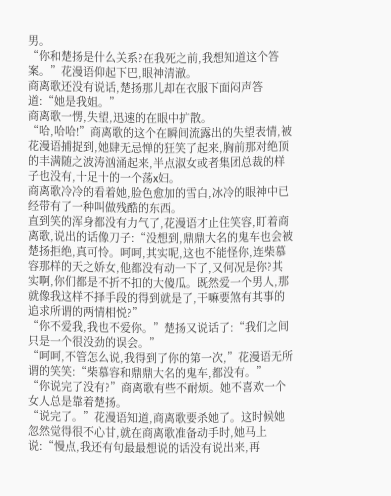男。
“你和楚扬是什么关系?在我死之前,我想知道这个答案。”花漫语仰起下巴,眼神清澈。
商离歌还没有说话,楚扬那儿却在衣服下面闷声答道:“她是我姐。”
商离歌一愣,失望,迅速的在眼中扩散。
“哈,哈哈!”商离歌的这个在瞬间流露出的失望表情,被花漫语捕捉到,她肆无忌惮的狂笑了起来,胸前那对绝顶的丰满随之波涛汹涌起来,半点淑女或者集团总裁的样子也没有,十足十的一个荡x妇。
商离歌冷冷的看着她,脸色愈加的雪白,冰冷的眼神中已经带有了一种叫做残酷的东西。
直到笑的浑身都没有力气了,花漫语才止住笑容,盯着商离歌,说出的话像刀子:“没想到,鼎鼎大名的鬼车也会被楚扬拒绝,真可怜。呵呵,其实呢,这也不能怪你,连柴慕容那样的天之娇女,他都没有动一下了,又何况是你?其实啊,你们都是不折不扣的大傻瓜。既然爱一个男人,那就像我这样不择手段的得到就是了,干嘛要煞有其事的追求所谓的两情相悦?”
“你不爱我,我也不爱你。”楚扬又说话了:“我们之间只是一个很没劲的误会。”
“呵呵,不管怎么说,我得到了你的第一次,”花漫语无所谓的笑笑:“柴慕容和鼎鼎大名的鬼车,都没有。”
“你说完了没有?”商离歌有些不耐烦。她不喜欢一个女人总是靠着楚扬。
“说完了。”花漫语知道,商离歌要杀她了。这时候她忽然觉得很不心甘,就在商离歌准备动手时,她马上说:“慢点,我还有句最最想说的话没有说出来,再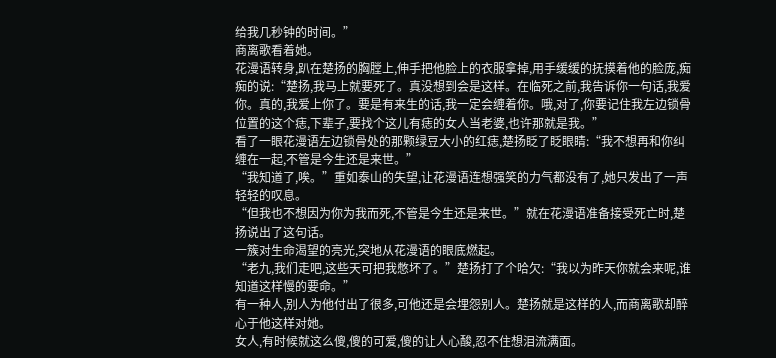给我几秒钟的时间。”
商离歌看着她。
花漫语转身,趴在楚扬的胸膛上,伸手把他脸上的衣服拿掉,用手缓缓的抚摸着他的脸庞,痴痴的说:“楚扬,我马上就要死了。真没想到会是这样。在临死之前,我告诉你一句话,我爱你。真的,我爱上你了。要是有来生的话,我一定会缠着你。哦,对了,你要记住我左边锁骨位置的这个痣,下辈子,要找个这儿有痣的女人当老婆,也许那就是我。”
看了一眼花漫语左边锁骨处的那颗绿豆大小的红痣,楚扬眨了眨眼睛:“我不想再和你纠缠在一起,不管是今生还是来世。”
“我知道了,唉。”重如泰山的失望,让花漫语连想强笑的力气都没有了,她只发出了一声轻轻的叹息。
“但我也不想因为你为我而死,不管是今生还是来世。”就在花漫语准备接受死亡时,楚扬说出了这句话。
一簇对生命渴望的亮光,突地从花漫语的眼底燃起。
“老九,我们走吧,这些天可把我憋坏了。”楚扬打了个哈欠:“我以为昨天你就会来呢,谁知道这样慢的要命。”
有一种人,别人为他付出了很多,可他还是会埋怨别人。楚扬就是这样的人,而商离歌却醉心于他这样对她。
女人,有时候就这么傻,傻的可爱,傻的让人心酸,忍不住想泪流满面。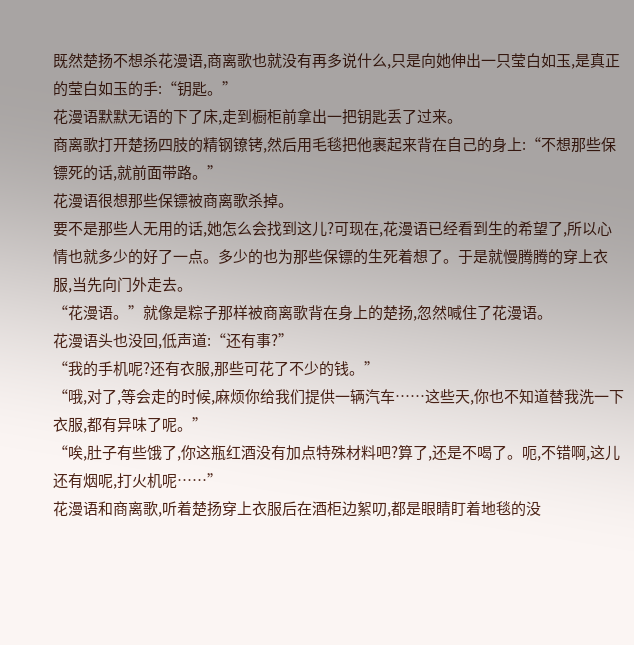既然楚扬不想杀花漫语,商离歌也就没有再多说什么,只是向她伸出一只莹白如玉,是真正的莹白如玉的手:“钥匙。”
花漫语默默无语的下了床,走到橱柜前拿出一把钥匙丢了过来。
商离歌打开楚扬四肢的精钢镣铐,然后用毛毯把他裹起来背在自己的身上:“不想那些保镖死的话,就前面带路。”
花漫语很想那些保镖被商离歌杀掉。
要不是那些人无用的话,她怎么会找到这儿?可现在,花漫语已经看到生的希望了,所以心情也就多少的好了一点。多少的也为那些保镖的生死着想了。于是就慢腾腾的穿上衣服,当先向门外走去。
“花漫语。”就像是粽子那样被商离歌背在身上的楚扬,忽然喊住了花漫语。
花漫语头也没回,低声道:“还有事?”
“我的手机呢?还有衣服,那些可花了不少的钱。”
“哦,对了,等会走的时候,麻烦你给我们提供一辆汽车……这些天,你也不知道替我洗一下衣服,都有异味了呢。”
“唉,肚子有些饿了,你这瓶红酒没有加点特殊材料吧?算了,还是不喝了。呃,不错啊,这儿还有烟呢,打火机呢……”
花漫语和商离歌,听着楚扬穿上衣服后在酒柜边絮叨,都是眼睛盯着地毯的没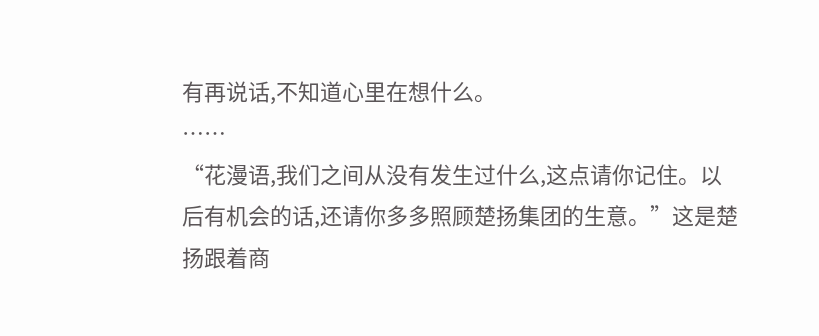有再说话,不知道心里在想什么。
……
“花漫语,我们之间从没有发生过什么,这点请你记住。以后有机会的话,还请你多多照顾楚扬集团的生意。”这是楚扬跟着商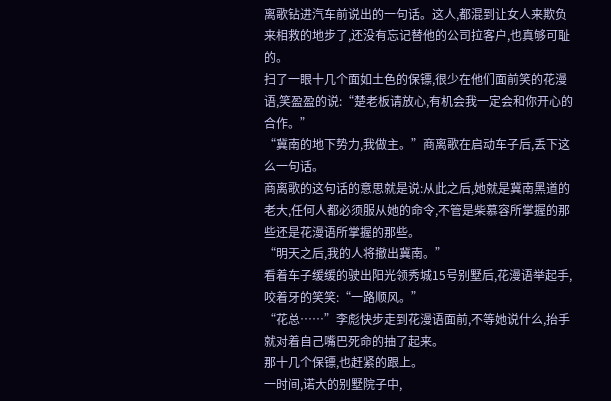离歌钻进汽车前说出的一句话。这人,都混到让女人来欺负来相救的地步了,还没有忘记替他的公司拉客户,也真够可耻的。
扫了一眼十几个面如土色的保镖,很少在他们面前笑的花漫语,笑盈盈的说:“楚老板请放心,有机会我一定会和你开心的合作。”
“冀南的地下势力,我做主。”商离歌在启动车子后,丢下这么一句话。
商离歌的这句话的意思就是说:从此之后,她就是冀南黑道的老大,任何人都必须服从她的命令,不管是柴慕容所掌握的那些还是花漫语所掌握的那些。
“明天之后,我的人将撤出冀南。”
看着车子缓缓的驶出阳光领秀城15号别墅后,花漫语举起手,咬着牙的笑笑:“一路顺风。”
“花总……”李彪快步走到花漫语面前,不等她说什么,抬手就对着自己嘴巴死命的抽了起来。
那十几个保镖,也赶紧的跟上。
一时间,诺大的别墅院子中,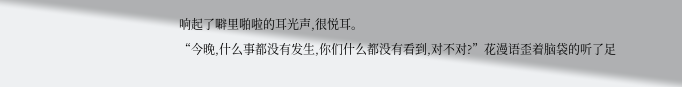响起了噼里啪啦的耳光声,很悦耳。
“今晚,什么事都没有发生,你们什么都没有看到,对不对?”花漫语歪着脑袋的听了足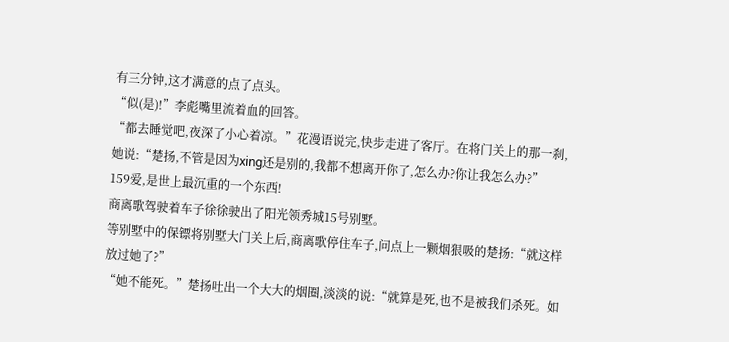有三分钟,这才满意的点了点头。
“似(是)!”李彪嘴里流着血的回答。
“都去睡觉吧,夜深了小心着凉。”花漫语说完,快步走进了客厅。在将门关上的那一刹,她说:“楚扬,不管是因为xing还是别的,我都不想离开你了,怎么办?你让我怎么办?”
159爱,是世上最沉重的一个东西!
商离歌驾驶着车子徐徐驶出了阳光领秀城15号别墅。
等别墅中的保镖将别墅大门关上后,商离歌停住车子,问点上一颗烟狠吸的楚扬:“就这样放过她了?”
“她不能死。”楚扬吐出一个大大的烟圈,淡淡的说:“就算是死,也不是被我们杀死。如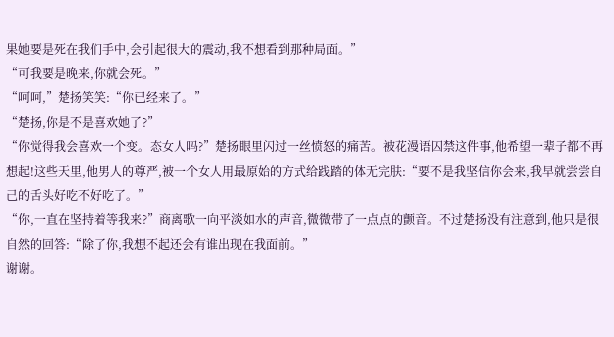果她要是死在我们手中,会引起很大的震动,我不想看到那种局面。”
“可我要是晚来,你就会死。”
“呵呵,”楚扬笑笑:“你已经来了。”
“楚扬,你是不是喜欢她了?”
“你觉得我会喜欢一个变。态女人吗?”楚扬眼里闪过一丝愤怒的痛苦。被花漫语囚禁这件事,他希望一辈子都不再想起!这些天里,他男人的尊严,被一个女人用最原始的方式给践踏的体无完肤:“要不是我坚信你会来,我早就尝尝自己的舌头好吃不好吃了。”
“你,一直在坚持着等我来?”商离歌一向平淡如水的声音,微微带了一点点的颤音。不过楚扬没有注意到,他只是很自然的回答:“除了你,我想不起还会有谁出现在我面前。”
谢谢。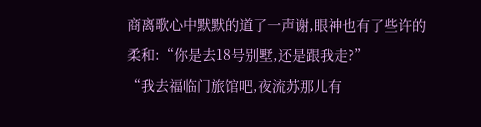商离歌心中默默的道了一声谢,眼神也有了些许的柔和:“你是去18号别墅,还是跟我走?”
“我去福临门旅馆吧,夜流苏那儿有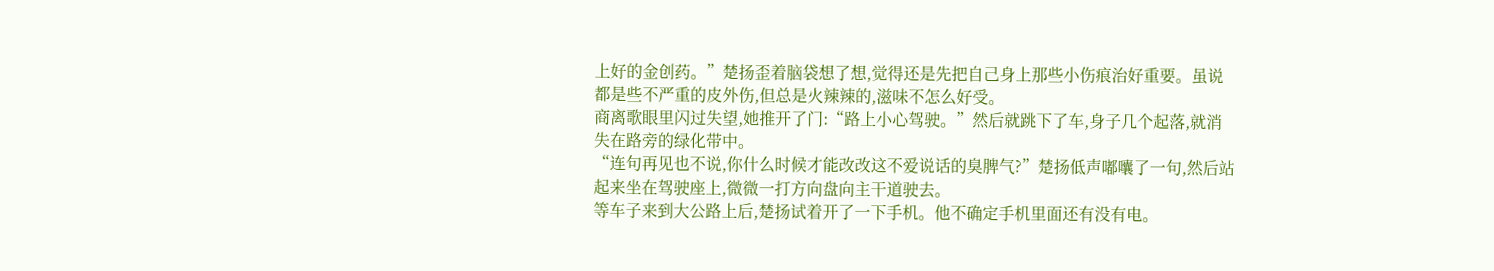上好的金创药。”楚扬歪着脑袋想了想,觉得还是先把自己身上那些小伤痕治好重要。虽说都是些不严重的皮外伤,但总是火辣辣的,滋味不怎么好受。
商离歌眼里闪过失望,她推开了门:“路上小心驾驶。”然后就跳下了车,身子几个起落,就消失在路旁的绿化带中。
“连句再见也不说,你什么时候才能改改这不爱说话的臭脾气?”楚扬低声嘟囔了一句,然后站起来坐在驾驶座上,微微一打方向盘向主干道驶去。
等车子来到大公路上后,楚扬试着开了一下手机。他不确定手机里面还有没有电。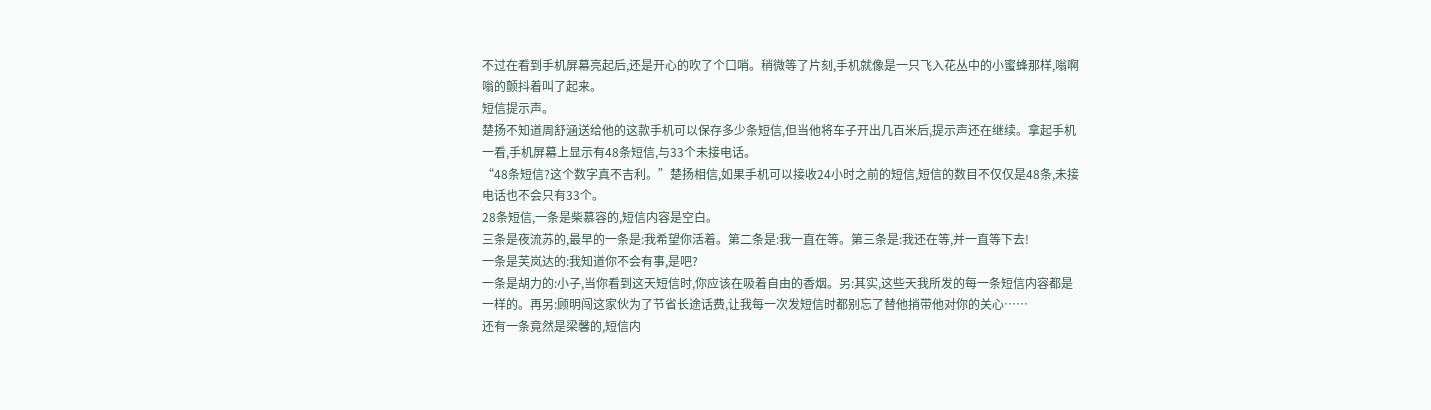不过在看到手机屏幕亮起后,还是开心的吹了个口哨。稍微等了片刻,手机就像是一只飞入花丛中的小蜜蜂那样,嗡啊嗡的颤抖着叫了起来。
短信提示声。
楚扬不知道周舒涵送给他的这款手机可以保存多少条短信,但当他将车子开出几百米后,提示声还在继续。拿起手机一看,手机屏幕上显示有48条短信,与33个未接电话。
“48条短信?这个数字真不吉利。”楚扬相信,如果手机可以接收24小时之前的短信,短信的数目不仅仅是48条,未接电话也不会只有33个。
28条短信,一条是柴慕容的,短信内容是空白。
三条是夜流苏的,最早的一条是:我希望你活着。第二条是:我一直在等。第三条是:我还在等,并一直等下去!
一条是芙岚达的:我知道你不会有事,是吧?
一条是胡力的:小子,当你看到这天短信时,你应该在吸着自由的香烟。另:其实,这些天我所发的每一条短信内容都是一样的。再另:顾明闯这家伙为了节省长途话费,让我每一次发短信时都别忘了替他捎带他对你的关心……
还有一条竟然是梁馨的,短信内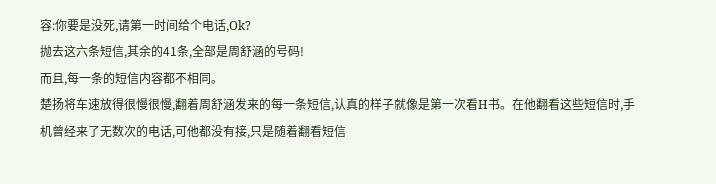容:你要是没死,请第一时间给个电话,Ok?
抛去这六条短信,其余的41条,全部是周舒涵的号码!
而且,每一条的短信内容都不相同。
楚扬将车速放得很慢很慢,翻着周舒涵发来的每一条短信,认真的样子就像是第一次看H书。在他翻看这些短信时,手机曾经来了无数次的电话,可他都没有接,只是随着翻看短信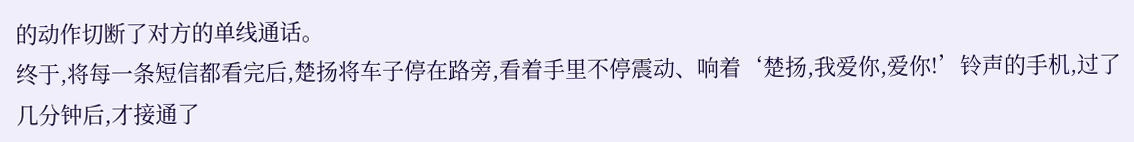的动作切断了对方的单线通话。
终于,将每一条短信都看完后,楚扬将车子停在路旁,看着手里不停震动、响着‘楚扬,我爱你,爱你!’铃声的手机,过了几分钟后,才接通了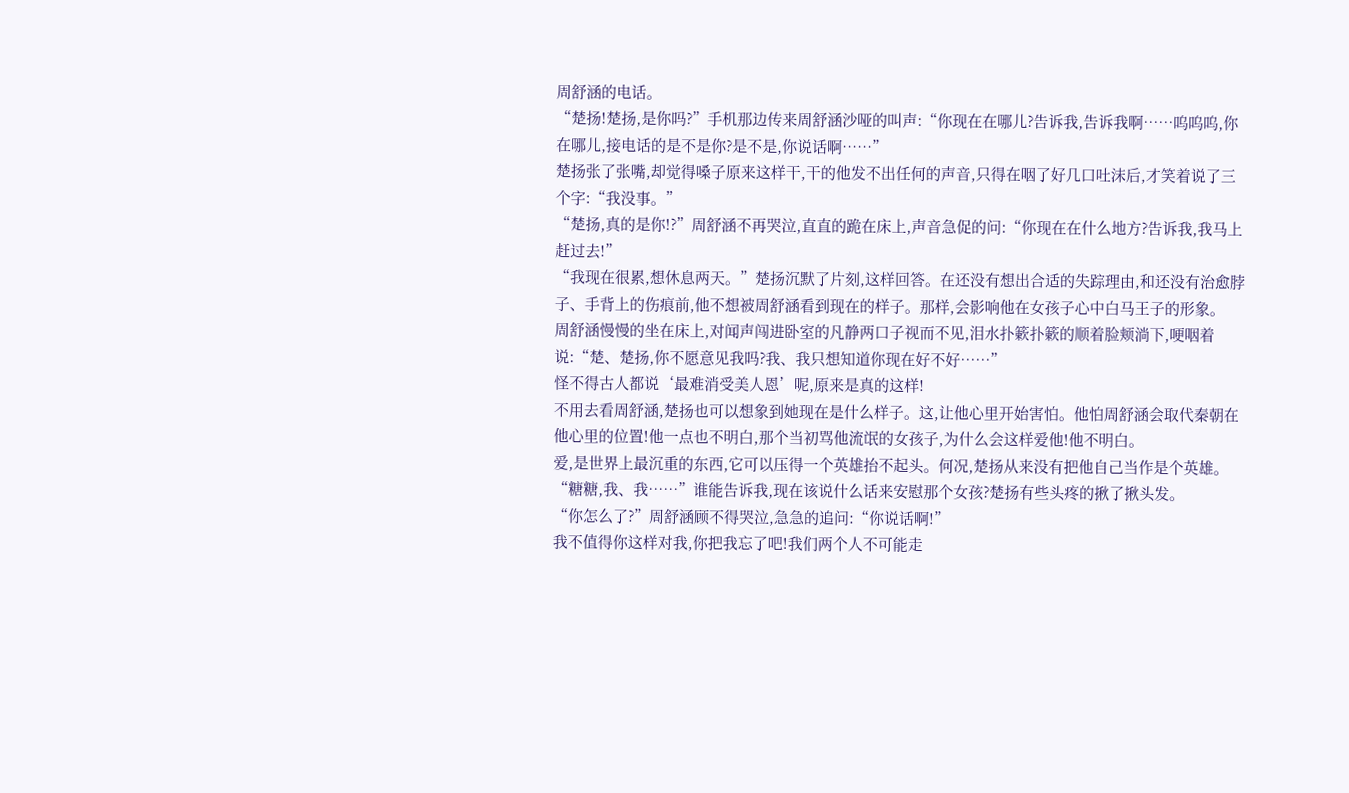周舒涵的电话。
“楚扬!楚扬,是你吗?”手机那边传来周舒涵沙哑的叫声:“你现在在哪儿?告诉我,告诉我啊……呜呜呜,你在哪儿,接电话的是不是你?是不是,你说话啊……”
楚扬张了张嘴,却觉得嗓子原来这样干,干的他发不出任何的声音,只得在咽了好几口吐沫后,才笑着说了三个字:“我没事。”
“楚扬,真的是你!?”周舒涵不再哭泣,直直的跪在床上,声音急促的问:“你现在在什么地方?告诉我,我马上赶过去!”
“我现在很累,想休息两天。”楚扬沉默了片刻,这样回答。在还没有想出合适的失踪理由,和还没有治愈脖子、手背上的伤痕前,他不想被周舒涵看到现在的样子。那样,会影响他在女孩子心中白马王子的形象。
周舒涵慢慢的坐在床上,对闻声闯进卧室的凡静两口子视而不见,泪水扑簌扑簌的顺着脸颊淌下,哽咽着说:“楚、楚扬,你不愿意见我吗?我、我只想知道你现在好不好……”
怪不得古人都说‘最难消受美人恩’呢,原来是真的这样!
不用去看周舒涵,楚扬也可以想象到她现在是什么样子。这,让他心里开始害怕。他怕周舒涵会取代秦朝在他心里的位置!他一点也不明白,那个当初骂他流氓的女孩子,为什么会这样爱他!他不明白。
爱,是世界上最沉重的东西,它可以压得一个英雄抬不起头。何况,楚扬从来没有把他自己当作是个英雄。
“糖糖,我、我……”谁能告诉我,现在该说什么话来安慰那个女孩?楚扬有些头疼的揪了揪头发。
“你怎么了?”周舒涵顾不得哭泣,急急的追问:“你说话啊!”
我不值得你这样对我,你把我忘了吧!我们两个人不可能走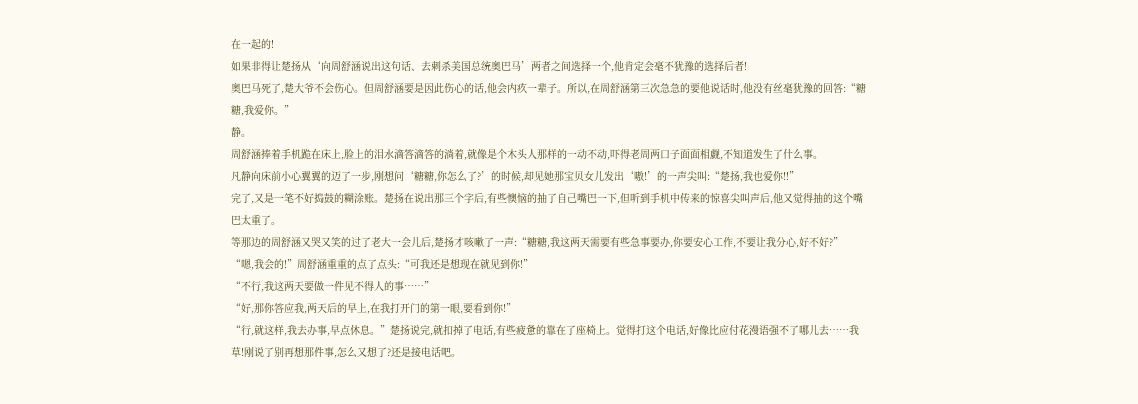在一起的!
如果非得让楚扬从‘向周舒涵说出这句话、去刺杀美国总统奥巴马’两者之间选择一个,他肯定会毫不犹豫的选择后者!
奥巴马死了,楚大爷不会伤心。但周舒涵要是因此伤心的话,他会内疚一辈子。所以,在周舒涵第三次急急的要他说话时,他没有丝毫犹豫的回答:“糖糖,我爱你。”
静。
周舒涵捧着手机跪在床上,脸上的泪水滴答滴答的淌着,就像是个木头人那样的一动不动,吓得老周两口子面面相觑,不知道发生了什么事。
凡静向床前小心翼翼的迈了一步,刚想问‘糖糖,你怎么了?’的时候,却见她那宝贝女儿发出‘嗷!’的一声尖叫:“楚扬,我也爱你!!”
完了,又是一笔不好捣鼓的糊涂账。楚扬在说出那三个字后,有些懊恼的抽了自己嘴巴一下,但听到手机中传来的惊喜尖叫声后,他又觉得抽的这个嘴巴太重了。
等那边的周舒涵又哭又笑的过了老大一会儿后,楚扬才咳嗽了一声:“糖糖,我这两天需要有些急事要办,你要安心工作,不要让我分心,好不好?”
“嗯,我会的!”周舒涵重重的点了点头:“可我还是想现在就见到你!”
“不行,我这两天要做一件见不得人的事……”
“好,那你答应我,两天后的早上,在我打开门的第一眼,要看到你!”
“行,就这样,我去办事,早点休息。”楚扬说完,就扣掉了电话,有些疲惫的靠在了座椅上。觉得打这个电话,好像比应付花漫语强不了哪儿去……我草!刚说了别再想那件事,怎么又想了?还是接电话吧。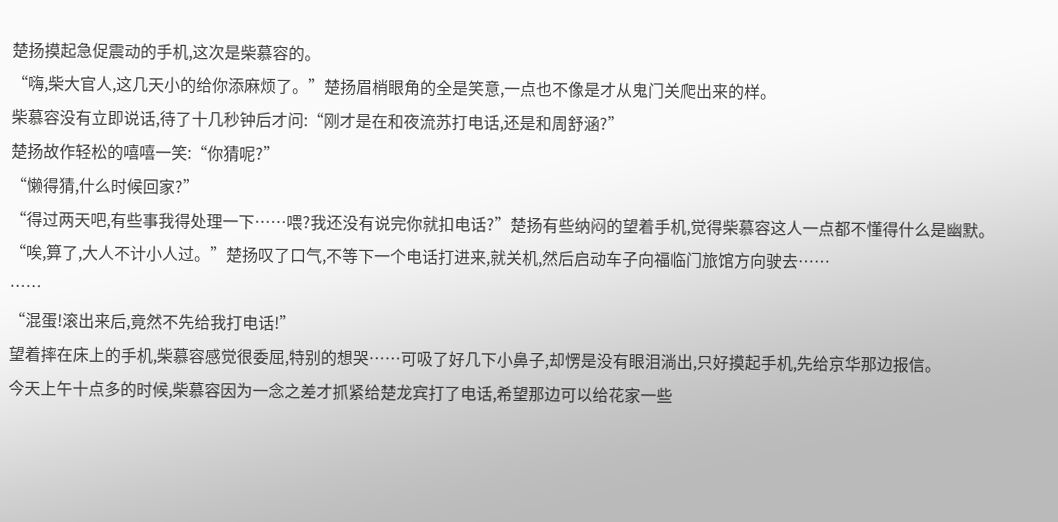楚扬摸起急促震动的手机,这次是柴慕容的。
“嗨,柴大官人,这几天小的给你添麻烦了。”楚扬眉梢眼角的全是笑意,一点也不像是才从鬼门关爬出来的样。
柴慕容没有立即说话,待了十几秒钟后才问:“刚才是在和夜流苏打电话,还是和周舒涵?”
楚扬故作轻松的嘻嘻一笑:“你猜呢?”
“懒得猜,什么时候回家?”
“得过两天吧,有些事我得处理一下……喂?我还没有说完你就扣电话?”楚扬有些纳闷的望着手机,觉得柴慕容这人一点都不懂得什么是幽默。
“唉,算了,大人不计小人过。”楚扬叹了口气,不等下一个电话打进来,就关机,然后启动车子向福临门旅馆方向驶去……
……
“混蛋!滚出来后,竟然不先给我打电话!”
望着摔在床上的手机,柴慕容感觉很委屈,特别的想哭……可吸了好几下小鼻子,却愣是没有眼泪淌出,只好摸起手机,先给京华那边报信。
今天上午十点多的时候,柴慕容因为一念之差才抓紧给楚龙宾打了电话,希望那边可以给花家一些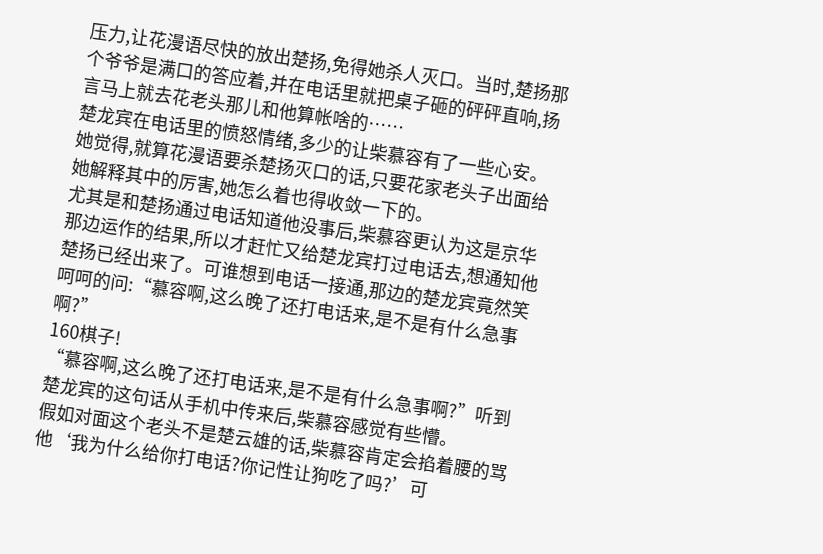压力,让花漫语尽快的放出楚扬,免得她杀人灭口。当时,楚扬那个爷爷是满口的答应着,并在电话里就把桌子砸的砰砰直响,扬言马上就去花老头那儿和他算帐啥的……
楚龙宾在电话里的愤怒情绪,多少的让柴慕容有了一些心安。她觉得,就算花漫语要杀楚扬灭口的话,只要花家老头子出面给她解释其中的厉害,她怎么着也得收敛一下的。
尤其是和楚扬通过电话知道他没事后,柴慕容更认为这是京华那边运作的结果,所以才赶忙又给楚龙宾打过电话去,想通知他楚扬已经出来了。可谁想到电话一接通,那边的楚龙宾竟然笑呵呵的问:“慕容啊,这么晚了还打电话来,是不是有什么急事啊?”
160棋子!
“慕容啊,这么晚了还打电话来,是不是有什么急事啊?”听到楚龙宾的这句话从手机中传来后,柴慕容感觉有些懵。
假如对面这个老头不是楚云雄的话,柴慕容肯定会掐着腰的骂他‘我为什么给你打电话?你记性让狗吃了吗?’可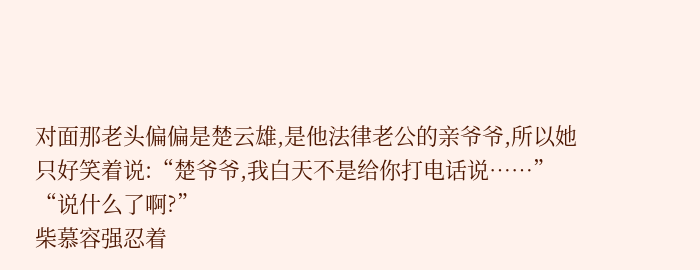对面那老头偏偏是楚云雄,是他法律老公的亲爷爷,所以她只好笑着说:“楚爷爷,我白天不是给你打电话说……”
“说什么了啊?”
柴慕容强忍着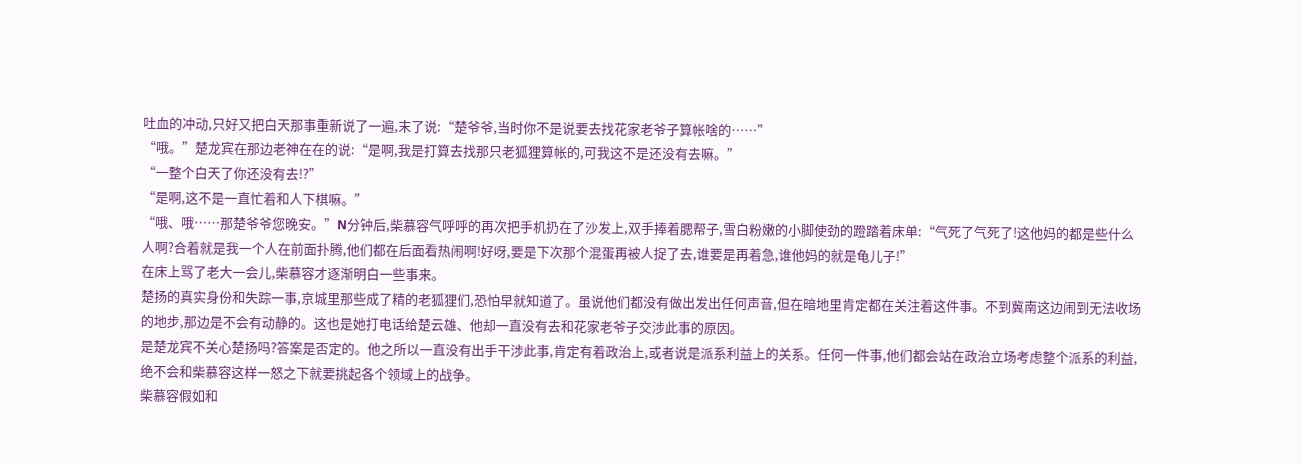吐血的冲动,只好又把白天那事重新说了一遍,末了说:“楚爷爷,当时你不是说要去找花家老爷子算帐啥的……”
“哦。”楚龙宾在那边老神在在的说:“是啊,我是打算去找那只老狐狸算帐的,可我这不是还没有去嘛。”
“一整个白天了你还没有去!?”
“是啊,这不是一直忙着和人下棋嘛。”
“哦、哦……那楚爷爷您晚安。”N分钟后,柴慕容气呼呼的再次把手机扔在了沙发上,双手捧着腮帮子,雪白粉嫩的小脚使劲的蹬踏着床单:“气死了气死了!这他妈的都是些什么人啊?合着就是我一个人在前面扑腾,他们都在后面看热闹啊!好呀,要是下次那个混蛋再被人捉了去,谁要是再着急,谁他妈的就是龟儿子!”
在床上骂了老大一会儿,柴慕容才逐渐明白一些事来。
楚扬的真实身份和失踪一事,京城里那些成了精的老狐狸们,恐怕早就知道了。虽说他们都没有做出发出任何声音,但在暗地里肯定都在关注着这件事。不到冀南这边闹到无法收场的地步,那边是不会有动静的。这也是她打电话给楚云雄、他却一直没有去和花家老爷子交涉此事的原因。
是楚龙宾不关心楚扬吗?答案是否定的。他之所以一直没有出手干涉此事,肯定有着政治上,或者说是派系利益上的关系。任何一件事,他们都会站在政治立场考虑整个派系的利益,绝不会和柴慕容这样一怒之下就要挑起各个领域上的战争。
柴慕容假如和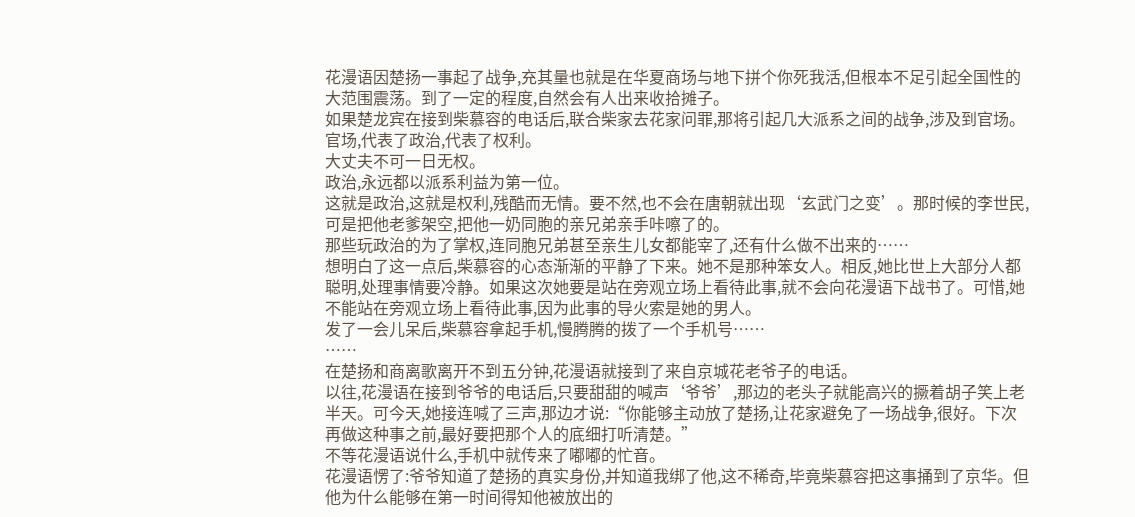花漫语因楚扬一事起了战争,充其量也就是在华夏商场与地下拼个你死我活,但根本不足引起全国性的大范围震荡。到了一定的程度,自然会有人出来收拾摊子。
如果楚龙宾在接到柴慕容的电话后,联合柴家去花家问罪,那将引起几大派系之间的战争,涉及到官场。
官场,代表了政治,代表了权利。
大丈夫不可一日无权。
政治,永远都以派系利益为第一位。
这就是政治,这就是权利,残酷而无情。要不然,也不会在唐朝就出现‘玄武门之变’。那时候的李世民,可是把他老爹架空,把他一奶同胞的亲兄弟亲手咔嚓了的。
那些玩政治的为了掌权,连同胞兄弟甚至亲生儿女都能宰了,还有什么做不出来的……
想明白了这一点后,柴慕容的心态渐渐的平静了下来。她不是那种笨女人。相反,她比世上大部分人都聪明,处理事情要冷静。如果这次她要是站在旁观立场上看待此事,就不会向花漫语下战书了。可惜,她不能站在旁观立场上看待此事,因为此事的导火索是她的男人。
发了一会儿呆后,柴慕容拿起手机,慢腾腾的拨了一个手机号……
……
在楚扬和商离歌离开不到五分钟,花漫语就接到了来自京城花老爷子的电话。
以往,花漫语在接到爷爷的电话后,只要甜甜的喊声‘爷爷’,那边的老头子就能高兴的撅着胡子笑上老半天。可今天,她接连喊了三声,那边才说:“你能够主动放了楚扬,让花家避免了一场战争,很好。下次再做这种事之前,最好要把那个人的底细打听清楚。”
不等花漫语说什么,手机中就传来了嘟嘟的忙音。
花漫语愣了:爷爷知道了楚扬的真实身份,并知道我绑了他,这不稀奇,毕竟柴慕容把这事捅到了京华。但他为什么能够在第一时间得知他被放出的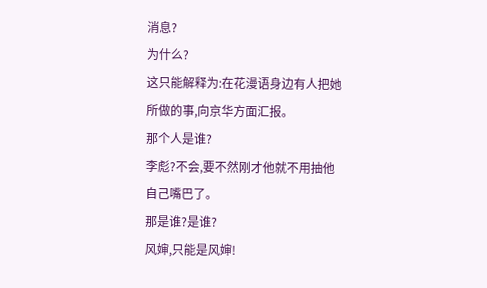消息?
为什么?
这只能解释为:在花漫语身边有人把她所做的事,向京华方面汇报。
那个人是谁?
李彪?不会,要不然刚才他就不用抽他自己嘴巴了。
那是谁?是谁?
风婶,只能是风婶!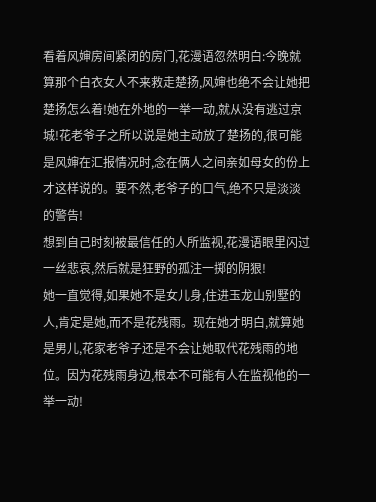看着风婶房间紧闭的房门,花漫语忽然明白:今晚就算那个白衣女人不来救走楚扬,风婶也绝不会让她把楚扬怎么着!她在外地的一举一动,就从没有逃过京城!花老爷子之所以说是她主动放了楚扬的,很可能是风婶在汇报情况时,念在俩人之间亲如母女的份上才这样说的。要不然,老爷子的口气,绝不只是淡淡的警告!
想到自己时刻被最信任的人所监视,花漫语眼里闪过一丝悲哀,然后就是狂野的孤注一掷的阴狠!
她一直觉得,如果她不是女儿身,住进玉龙山别墅的人,肯定是她,而不是花残雨。现在她才明白,就算她是男儿,花家老爷子还是不会让她取代花残雨的地位。因为花残雨身边,根本不可能有人在监视他的一举一动!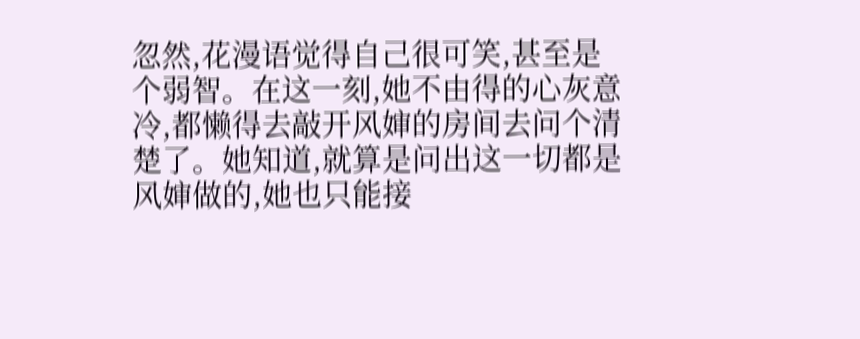忽然,花漫语觉得自己很可笑,甚至是个弱智。在这一刻,她不由得的心灰意冷,都懒得去敲开风婶的房间去问个清楚了。她知道,就算是问出这一切都是风婶做的,她也只能接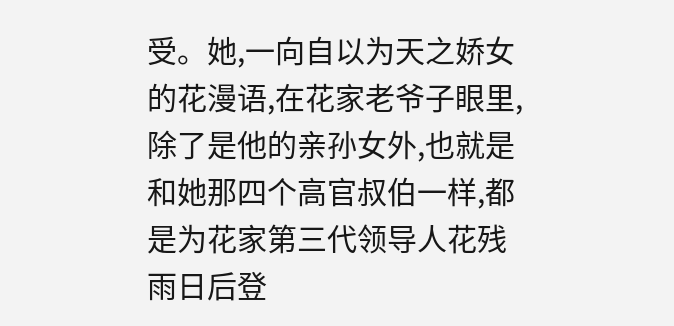受。她,一向自以为天之娇女的花漫语,在花家老爷子眼里,除了是他的亲孙女外,也就是和她那四个高官叔伯一样,都是为花家第三代领导人花残雨日后登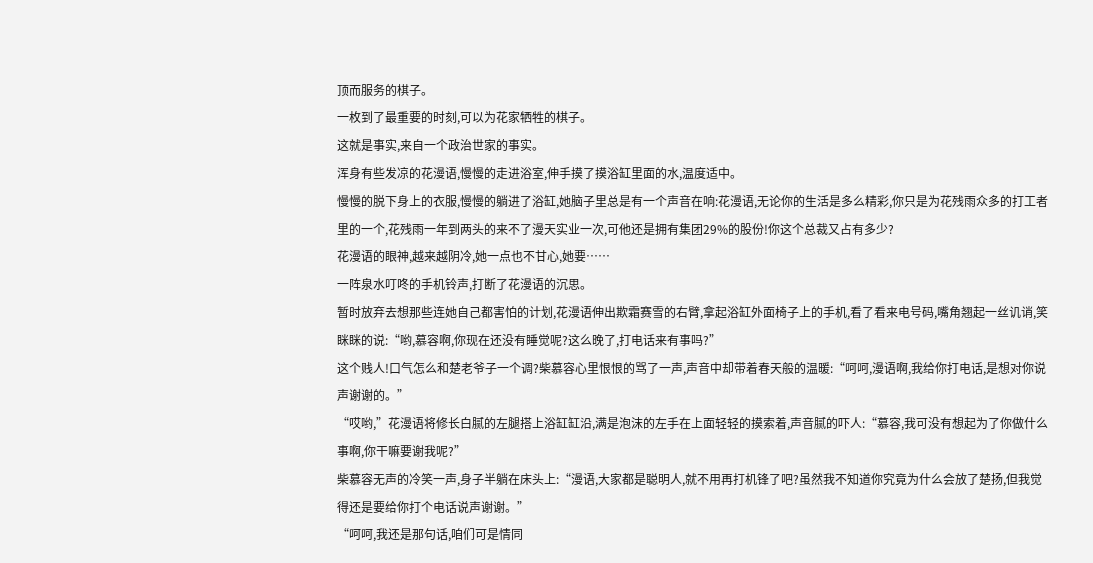顶而服务的棋子。
一枚到了最重要的时刻,可以为花家牺牲的棋子。
这就是事实,来自一个政治世家的事实。
浑身有些发凉的花漫语,慢慢的走进浴室,伸手摸了摸浴缸里面的水,温度适中。
慢慢的脱下身上的衣服,慢慢的躺进了浴缸,她脑子里总是有一个声音在响:花漫语,无论你的生活是多么精彩,你只是为花残雨众多的打工者里的一个,花残雨一年到两头的来不了漫天实业一次,可他还是拥有集团29%的股份!你这个总裁又占有多少?
花漫语的眼神,越来越阴冷,她一点也不甘心,她要……
一阵泉水叮咚的手机铃声,打断了花漫语的沉思。
暂时放弃去想那些连她自己都害怕的计划,花漫语伸出欺霜赛雪的右臂,拿起浴缸外面椅子上的手机,看了看来电号码,嘴角翘起一丝讥诮,笑眯眯的说:“哟,慕容啊,你现在还没有睡觉呢?这么晚了,打电话来有事吗?”
这个贱人!口气怎么和楚老爷子一个调?柴慕容心里恨恨的骂了一声,声音中却带着春天般的温暖:“呵呵,漫语啊,我给你打电话,是想对你说声谢谢的。”
“哎哟,”花漫语将修长白腻的左腿搭上浴缸缸沿,满是泡沫的左手在上面轻轻的摸索着,声音腻的吓人:“慕容,我可没有想起为了你做什么事啊,你干嘛要谢我呢?”
柴慕容无声的冷笑一声,身子半躺在床头上:“漫语,大家都是聪明人,就不用再打机锋了吧?虽然我不知道你究竟为什么会放了楚扬,但我觉得还是要给你打个电话说声谢谢。”
“呵呵,我还是那句话,咱们可是情同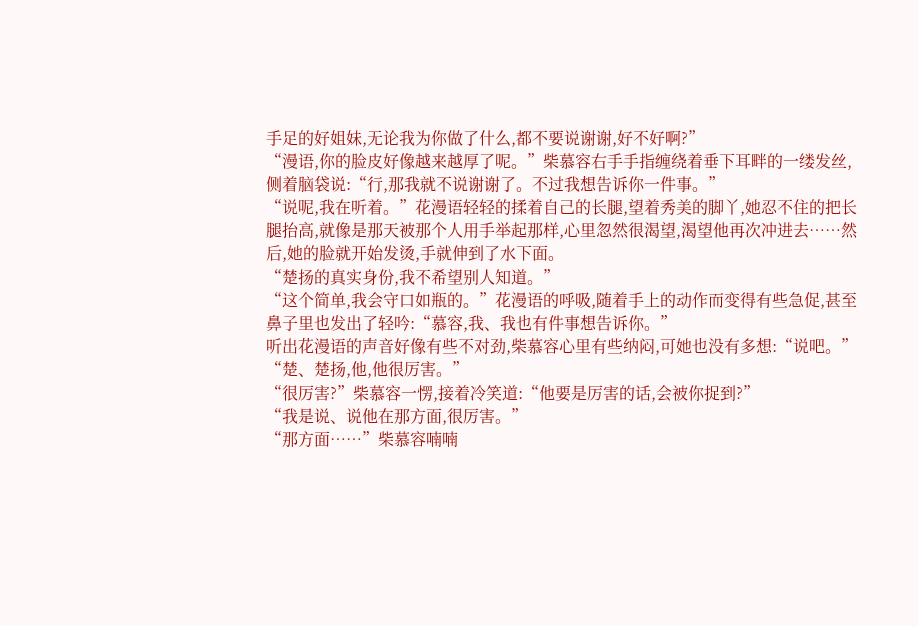手足的好姐妹,无论我为你做了什么,都不要说谢谢,好不好啊?”
“漫语,你的脸皮好像越来越厚了呢。”柴慕容右手手指缠绕着垂下耳畔的一缕发丝,侧着脑袋说:“行,那我就不说谢谢了。不过我想告诉你一件事。”
“说呢,我在听着。”花漫语轻轻的揉着自己的长腿,望着秀美的脚丫,她忍不住的把长腿抬高,就像是那天被那个人用手举起那样,心里忽然很渴望,渴望他再次冲进去……然后,她的脸就开始发烫,手就伸到了水下面。
“楚扬的真实身份,我不希望别人知道。”
“这个简单,我会守口如瓶的。”花漫语的呼吸,随着手上的动作而变得有些急促,甚至鼻子里也发出了轻吟:“慕容,我、我也有件事想告诉你。”
听出花漫语的声音好像有些不对劲,柴慕容心里有些纳闷,可她也没有多想:“说吧。”
“楚、楚扬,他,他很厉害。”
“很厉害?”柴慕容一愣,接着冷笑道:“他要是厉害的话,会被你捉到?”
“我是说、说他在那方面,很厉害。”
“那方面……”柴慕容喃喃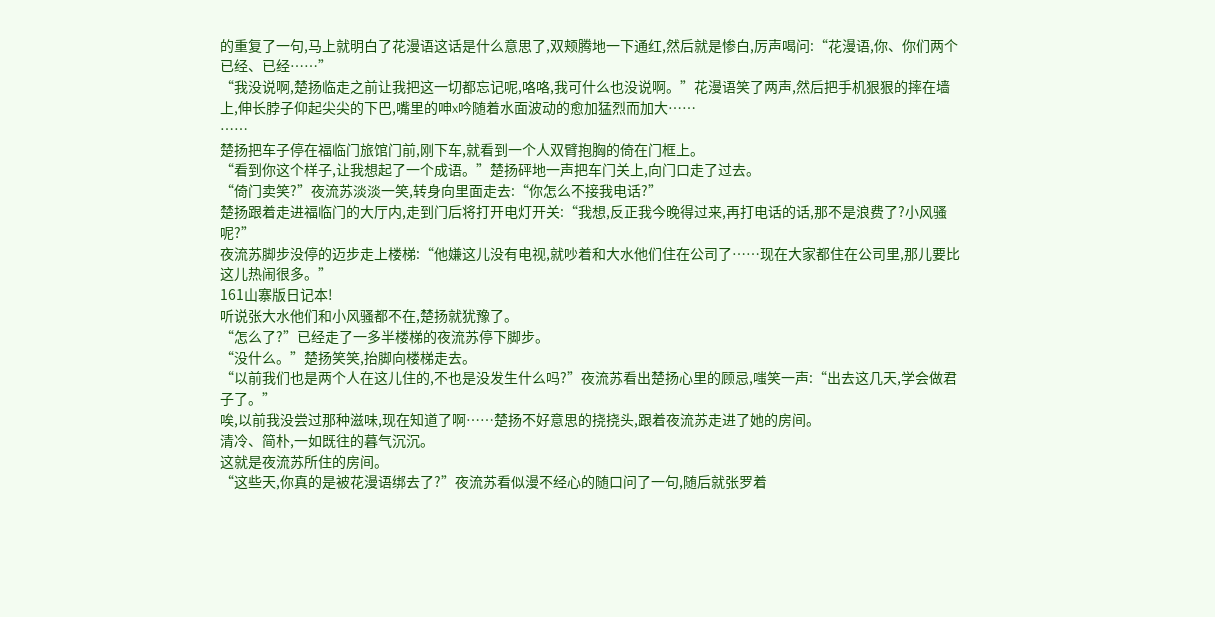的重复了一句,马上就明白了花漫语这话是什么意思了,双颊腾地一下通红,然后就是惨白,厉声喝问:“花漫语,你、你们两个已经、已经……”
“我没说啊,楚扬临走之前让我把这一切都忘记呢,咯咯,我可什么也没说啊。”花漫语笑了两声,然后把手机狠狠的摔在墙上,伸长脖子仰起尖尖的下巴,嘴里的呻x吟随着水面波动的愈加猛烈而加大……
……
楚扬把车子停在福临门旅馆门前,刚下车,就看到一个人双臂抱胸的倚在门框上。
“看到你这个样子,让我想起了一个成语。”楚扬砰地一声把车门关上,向门口走了过去。
“倚门卖笑?”夜流苏淡淡一笑,转身向里面走去:“你怎么不接我电话?”
楚扬跟着走进福临门的大厅内,走到门后将打开电灯开关:“我想,反正我今晚得过来,再打电话的话,那不是浪费了?小风骚呢?”
夜流苏脚步没停的迈步走上楼梯:“他嫌这儿没有电视,就吵着和大水他们住在公司了……现在大家都住在公司里,那儿要比这儿热闹很多。”
161山寨版日记本!
听说张大水他们和小风骚都不在,楚扬就犹豫了。
“怎么了?”已经走了一多半楼梯的夜流苏停下脚步。
“没什么。”楚扬笑笑,抬脚向楼梯走去。
“以前我们也是两个人在这儿住的,不也是没发生什么吗?”夜流苏看出楚扬心里的顾忌,嗤笑一声:“出去这几天,学会做君子了。”
唉,以前我没尝过那种滋味,现在知道了啊……楚扬不好意思的挠挠头,跟着夜流苏走进了她的房间。
清冷、简朴,一如既往的暮气沉沉。
这就是夜流苏所住的房间。
“这些天,你真的是被花漫语绑去了?”夜流苏看似漫不经心的随口问了一句,随后就张罗着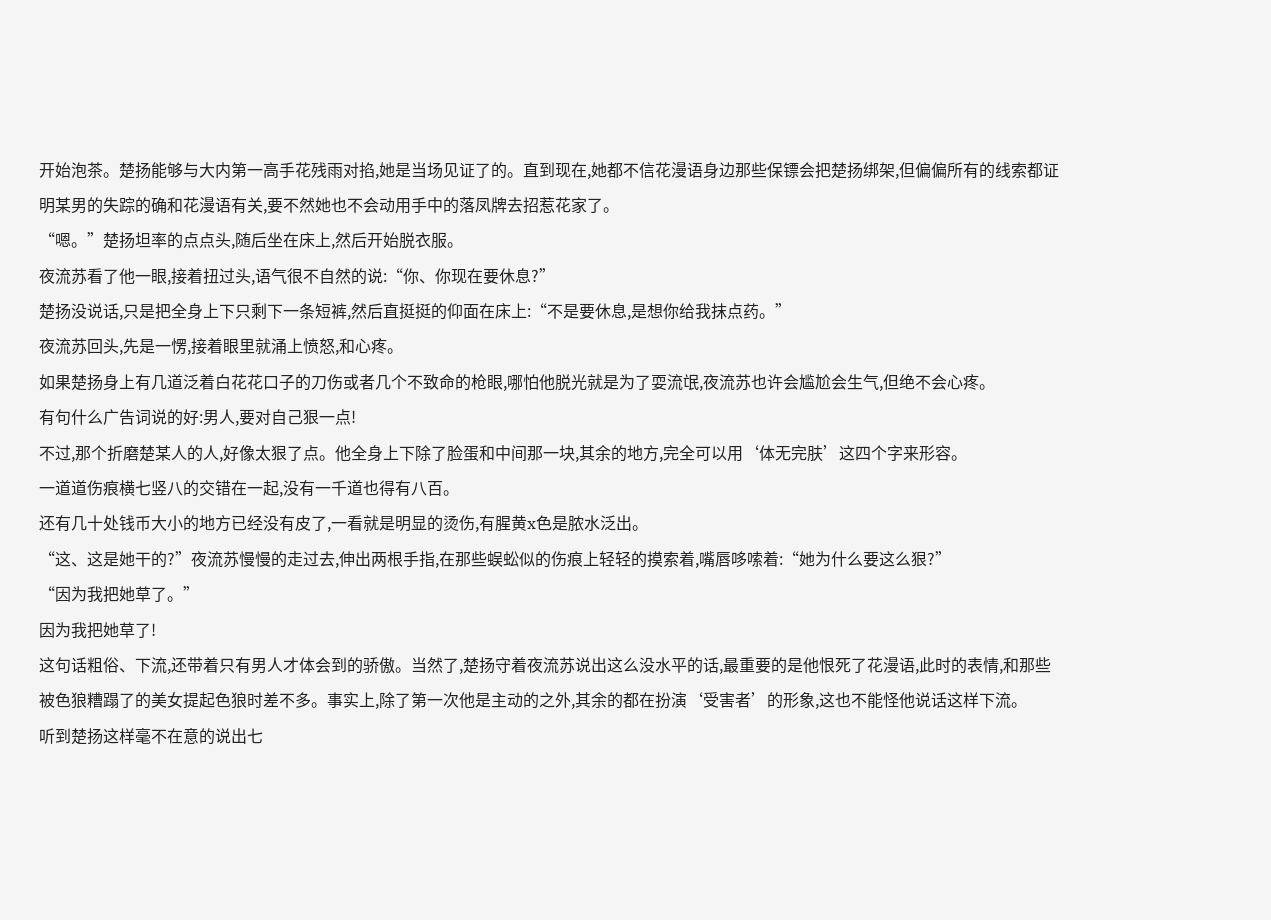开始泡茶。楚扬能够与大内第一高手花残雨对掐,她是当场见证了的。直到现在,她都不信花漫语身边那些保镖会把楚扬绑架,但偏偏所有的线索都证明某男的失踪的确和花漫语有关,要不然她也不会动用手中的落凤牌去招惹花家了。
“嗯。”楚扬坦率的点点头,随后坐在床上,然后开始脱衣服。
夜流苏看了他一眼,接着扭过头,语气很不自然的说:“你、你现在要休息?”
楚扬没说话,只是把全身上下只剩下一条短裤,然后直挺挺的仰面在床上:“不是要休息,是想你给我抹点药。”
夜流苏回头,先是一愣,接着眼里就涌上愤怒,和心疼。
如果楚扬身上有几道泛着白花花口子的刀伤或者几个不致命的枪眼,哪怕他脱光就是为了耍流氓,夜流苏也许会尴尬会生气,但绝不会心疼。
有句什么广告词说的好:男人,要对自己狠一点!
不过,那个折磨楚某人的人,好像太狠了点。他全身上下除了脸蛋和中间那一块,其余的地方,完全可以用‘体无完肤’这四个字来形容。
一道道伤痕横七竖八的交错在一起,没有一千道也得有八百。
还有几十处钱币大小的地方已经没有皮了,一看就是明显的烫伤,有腥黄x色是脓水泛出。
“这、这是她干的?”夜流苏慢慢的走过去,伸出两根手指,在那些蜈蚣似的伤痕上轻轻的摸索着,嘴唇哆嗦着:“她为什么要这么狠?”
“因为我把她草了。”
因为我把她草了!
这句话粗俗、下流,还带着只有男人才体会到的骄傲。当然了,楚扬守着夜流苏说出这么没水平的话,最重要的是他恨死了花漫语,此时的表情,和那些被色狼糟蹋了的美女提起色狼时差不多。事实上,除了第一次他是主动的之外,其余的都在扮演‘受害者’的形象,这也不能怪他说话这样下流。
听到楚扬这样毫不在意的说出七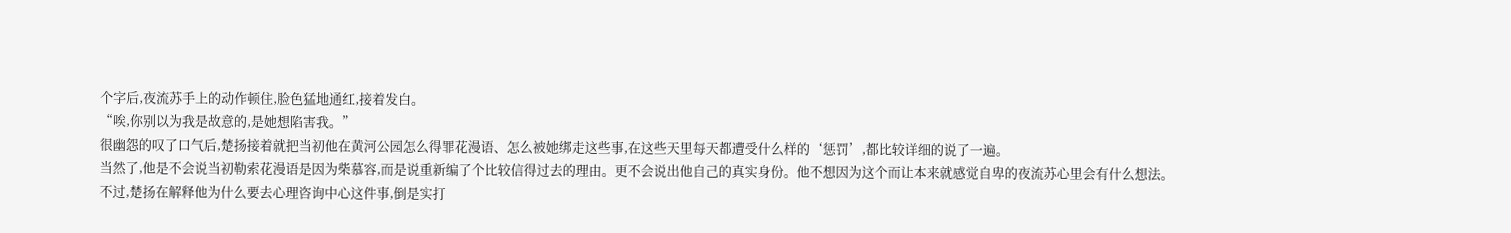个字后,夜流苏手上的动作顿住,脸色猛地通红,接着发白。
“唉,你别以为我是故意的,是她想陷害我。”
很幽怨的叹了口气后,楚扬接着就把当初他在黄河公园怎么得罪花漫语、怎么被她绑走这些事,在这些天里每天都遭受什么样的‘惩罚’,都比较详细的说了一遍。
当然了,他是不会说当初勒索花漫语是因为柴慕容,而是说重新编了个比较信得过去的理由。更不会说出他自己的真实身份。他不想因为这个而让本来就感觉自卑的夜流苏心里会有什么想法。
不过,楚扬在解释他为什么要去心理咨询中心这件事,倒是实打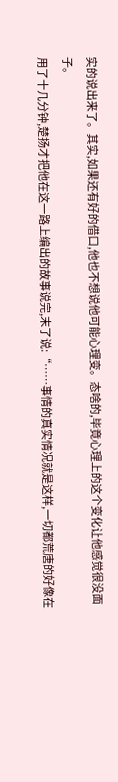实的说出来了。其实,如果还有好的借口,他也不想说他可能心理变。态啥的,毕竟心理上的这个变化让他感觉很没面子。
用了十几分钟,楚扬才把他在这一路上编出的故事说完,末了说:“……事情的真实情况就是这样,一切都荒唐的好像在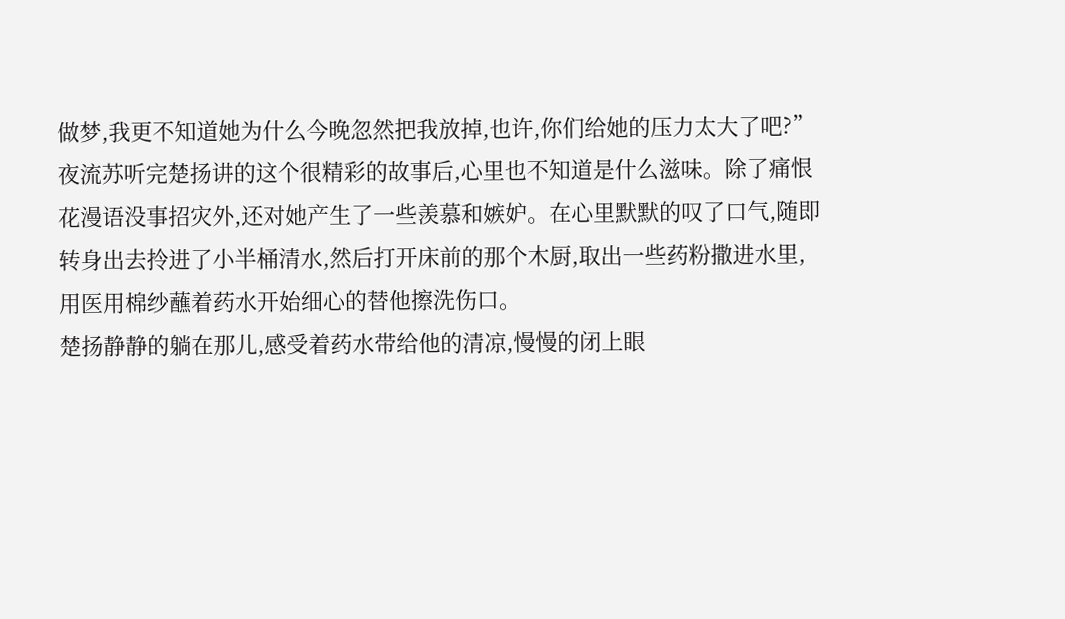做梦,我更不知道她为什么今晚忽然把我放掉,也许,你们给她的压力太大了吧?”
夜流苏听完楚扬讲的这个很精彩的故事后,心里也不知道是什么滋味。除了痛恨花漫语没事招灾外,还对她产生了一些羡慕和嫉妒。在心里默默的叹了口气,随即转身出去拎进了小半桶清水,然后打开床前的那个木厨,取出一些药粉撒进水里,用医用棉纱蘸着药水开始细心的替他擦洗伤口。
楚扬静静的躺在那儿,感受着药水带给他的清凉,慢慢的闭上眼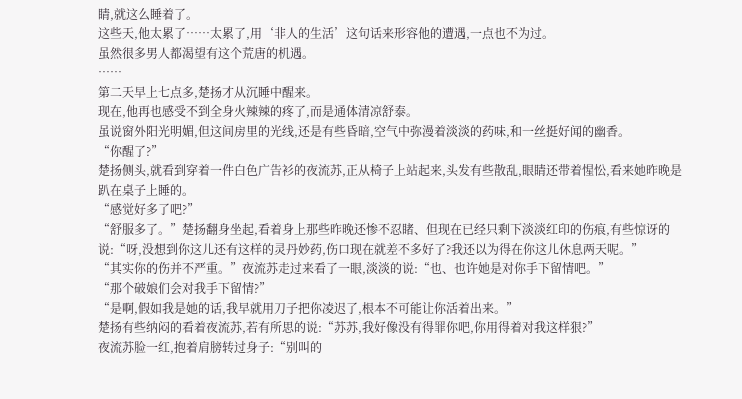睛,就这么睡着了。
这些天,他太累了……太累了,用‘非人的生活’这句话来形容他的遭遇,一点也不为过。
虽然很多男人都渴望有这个荒唐的机遇。
……
第二天早上七点多,楚扬才从沉睡中醒来。
现在,他再也感受不到全身火辣辣的疼了,而是通体清凉舒泰。
虽说窗外阳光明媚,但这间房里的光线,还是有些昏暗,空气中弥漫着淡淡的药味,和一丝挺好闻的幽香。
“你醒了?”
楚扬侧头,就看到穿着一件白色广告衫的夜流苏,正从椅子上站起来,头发有些散乱,眼睛还带着惺忪,看来她昨晚是趴在桌子上睡的。
“感觉好多了吧?”
“舒服多了。”楚扬翻身坐起,看着身上那些昨晚还惨不忍睹、但现在已经只剩下淡淡红印的伤痕,有些惊讶的说:“呀,没想到你这儿还有这样的灵丹妙药,伤口现在就差不多好了?我还以为得在你这儿休息两天呢。”
“其实你的伤并不严重。”夜流苏走过来看了一眼,淡淡的说:“也、也许她是对你手下留情吧。”
“那个破娘们会对我手下留情?”
“是啊,假如我是她的话,我早就用刀子把你凌迟了,根本不可能让你活着出来。”
楚扬有些纳闷的看着夜流苏,若有所思的说:“苏苏,我好像没有得罪你吧,你用得着对我这样狠?”
夜流苏脸一红,抱着肩膀转过身子:“别叫的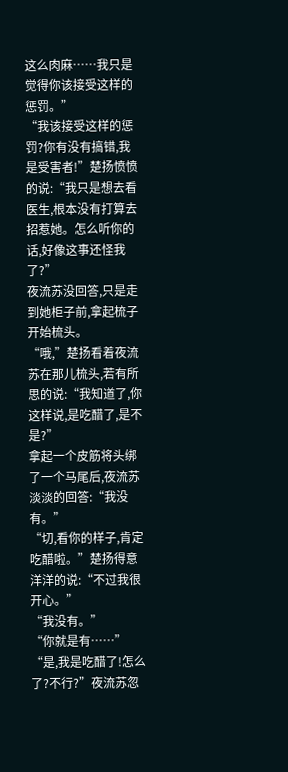这么肉麻……我只是觉得你该接受这样的惩罚。”
“我该接受这样的惩罚?你有没有搞错,我是受害者!”楚扬愤愤的说:“我只是想去看医生,根本没有打算去招惹她。怎么听你的话,好像这事还怪我了?”
夜流苏没回答,只是走到她柜子前,拿起梳子开始梳头。
“哦,”楚扬看着夜流苏在那儿梳头,若有所思的说:“我知道了,你这样说,是吃醋了,是不是?”
拿起一个皮筋将头绑了一个马尾后,夜流苏淡淡的回答:“我没有。”
“切,看你的样子,肯定吃醋啦。”楚扬得意洋洋的说:“不过我很开心。”
“我没有。”
“你就是有……”
“是,我是吃醋了!怎么了?不行?”夜流苏忽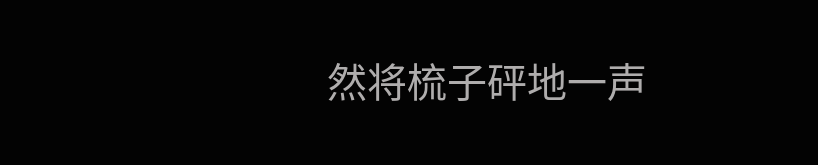然将梳子砰地一声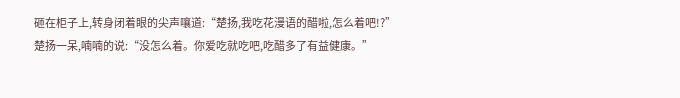砸在柜子上,转身闭着眼的尖声嚷道:“楚扬,我吃花漫语的醋啦,怎么着吧!?”
楚扬一呆,喃喃的说:“没怎么着。你爱吃就吃吧,吃醋多了有益健康。”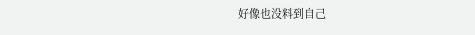好像也没料到自己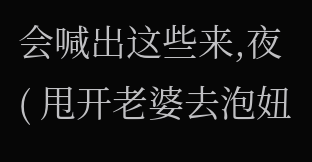会喊出这些来,夜
( 甩开老婆去泡妞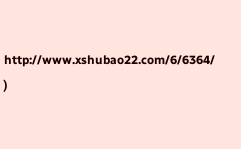http://www.xshubao22.com/6/6364/ )